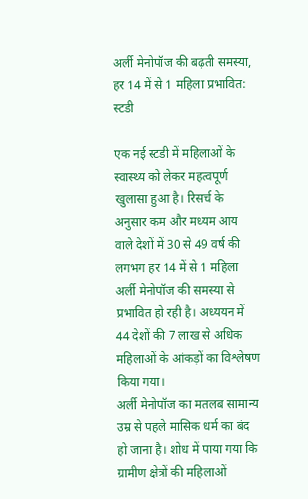अर्ली मेनोपॉज की बढ़ती समस्या, हर 14 में से 1 महिला प्रभावित: स्टडी

एक नई स्टडी में महिलाओं के स्वास्थ्य को लेकर महत्वपूर्ण खुलासा हुआ है। रिसर्च के अनुसार कम और मध्यम आय वाले देशों में 30 से 49 वर्ष की लगभग हर 14 में से 1 महिला अर्ली मेनोपॉज की समस्या से प्रभावित हो रही है। अध्ययन में 44 देशों की 7 लाख से अधिक महिलाओं के आंकड़ों का विश्लेषण किया गया।
अर्ली मेनोपॉज का मतलब सामान्य उम्र से पहले मासिक धर्म का बंद हो जाना है। शोध में पाया गया कि ग्रामीण क्षेत्रों की महिलाओं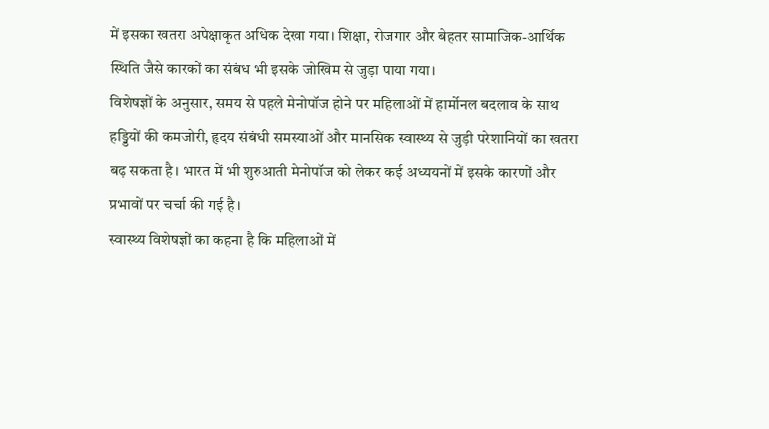में इसका खतरा अपेक्षाकृत अधिक देखा गया। शिक्षा, रोजगार और बेहतर सामाजिक-आर्थिक स्थिति जैसे कारकों का संबंध भी इसके जोखिम से जुड़ा पाया गया।
विशेषज्ञों के अनुसार, समय से पहले मेनोपॉज होने पर महिलाओं में हार्मोनल बदलाव के साथ हड्डियों की कमजोरी, हृदय संबंधी समस्याओं और मानसिक स्वास्थ्य से जुड़ी परेशानियों का खतरा बढ़ सकता है। भारत में भी शुरुआती मेनोपॉज को लेकर कई अध्ययनों में इसके कारणों और प्रभावों पर चर्चा की गई है।
स्वास्थ्य विशेषज्ञों का कहना है कि महिलाओं में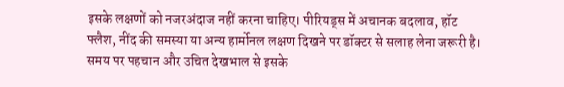इसके लक्षणों को नजरअंदाज नहीं करना चाहिए। पीरियड्स में अचानक बदलाव, हॉट फ्लैश, नींद की समस्या या अन्य हार्मोनल लक्षण दिखने पर डॉक्टर से सलाह लेना जरूरी है। समय पर पहचान और उचित देखभाल से इसके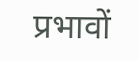प्रभावों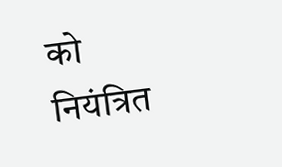को नियंत्रित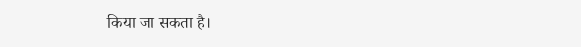किया जा सकता है।